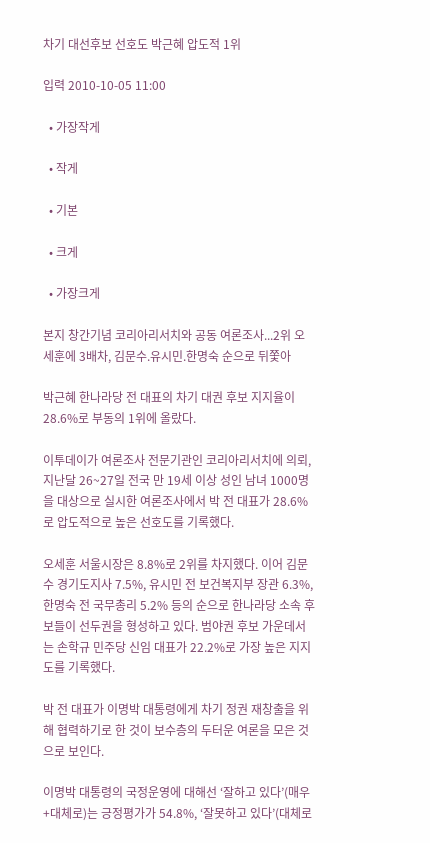차기 대선후보 선호도 박근혜 압도적 1위

입력 2010-10-05 11:00

  • 가장작게

  • 작게

  • 기본

  • 크게

  • 가장크게

본지 창간기념 코리아리서치와 공동 여론조사...2위 오세훈에 3배차, 김문수.유시민.한명숙 순으로 뒤쫓아

박근혜 한나라당 전 대표의 차기 대권 후보 지지율이 28.6%로 부동의 1위에 올랐다.

이투데이가 여론조사 전문기관인 코리아리서치에 의뢰, 지난달 26~27일 전국 만 19세 이상 성인 남녀 1000명을 대상으로 실시한 여론조사에서 박 전 대표가 28.6%로 압도적으로 높은 선호도를 기록했다.

오세훈 서울시장은 8.8%로 2위를 차지했다. 이어 김문수 경기도지사 7.5%, 유시민 전 보건복지부 장관 6.3%, 한명숙 전 국무총리 5.2% 등의 순으로 한나라당 소속 후보들이 선두권을 형성하고 있다. 범야권 후보 가운데서는 손학규 민주당 신임 대표가 22.2%로 가장 높은 지지도를 기록했다.

박 전 대표가 이명박 대통령에게 차기 정권 재창출을 위해 협력하기로 한 것이 보수층의 두터운 여론을 모은 것으로 보인다.

이명박 대통령의 국정운영에 대해선 ‘잘하고 있다’(매우+대체로)는 긍정평가가 54.8%, ‘잘못하고 있다’(대체로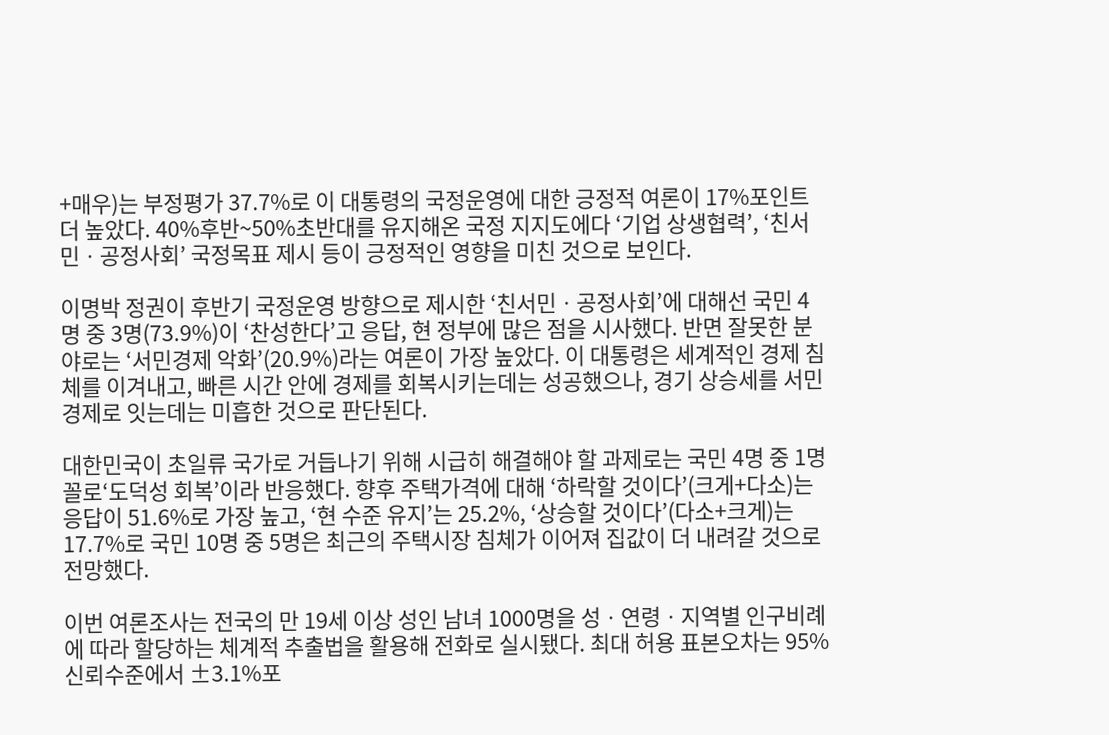+매우)는 부정평가 37.7%로 이 대통령의 국정운영에 대한 긍정적 여론이 17%포인트 더 높았다. 40%후반~50%초반대를 유지해온 국정 지지도에다 ‘기업 상생협력’, ‘친서민ㆍ공정사회’ 국정목표 제시 등이 긍정적인 영향을 미친 것으로 보인다.

이명박 정권이 후반기 국정운영 방향으로 제시한 ‘친서민ㆍ공정사회’에 대해선 국민 4명 중 3명(73.9%)이 ‘찬성한다’고 응답, 현 정부에 많은 점을 시사했다. 반면 잘못한 분야로는 ‘서민경제 악화’(20.9%)라는 여론이 가장 높았다. 이 대통령은 세계적인 경제 침체를 이겨내고, 빠른 시간 안에 경제를 회복시키는데는 성공했으나, 경기 상승세를 서민경제로 잇는데는 미흡한 것으로 판단된다.

대한민국이 초일류 국가로 거듭나기 위해 시급히 해결해야 할 과제로는 국민 4명 중 1명 꼴로‘도덕성 회복’이라 반응했다. 향후 주택가격에 대해 ‘하락할 것이다’(크게+다소)는 응답이 51.6%로 가장 높고, ‘현 수준 유지’는 25.2%, ‘상승할 것이다’(다소+크게)는 17.7%로 국민 10명 중 5명은 최근의 주택시장 침체가 이어져 집값이 더 내려갈 것으로 전망했다.

이번 여론조사는 전국의 만 19세 이상 성인 남녀 1000명을 성ㆍ연령ㆍ지역별 인구비례에 따라 할당하는 체계적 추출법을 활용해 전화로 실시됐다. 최대 허용 표본오차는 95% 신뢰수준에서 ±3.1%포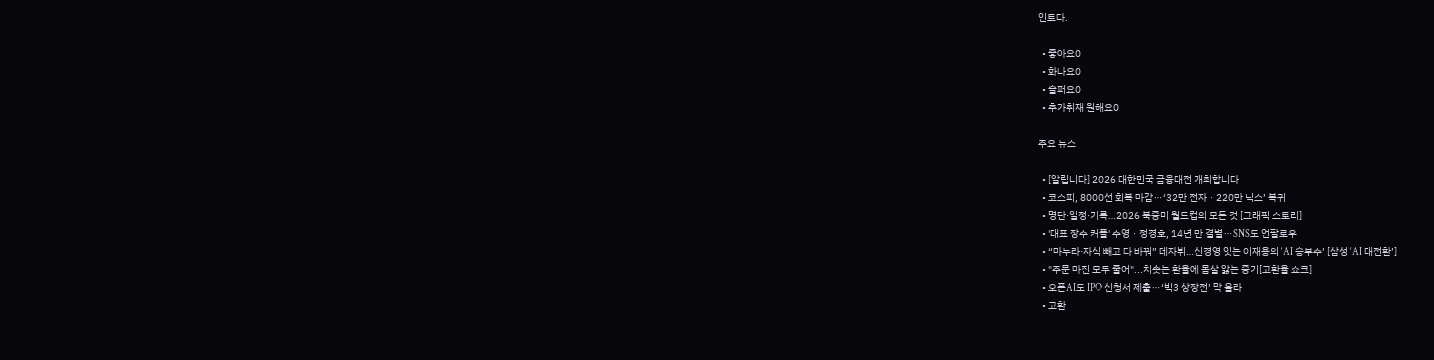인트다.

  • 좋아요0
  • 화나요0
  • 슬퍼요0
  • 추가취재 원해요0

주요 뉴스

  • [알립니다] 2026 대한민국 금융대전 개최합니다
  • 코스피, 8000선 회복 마감⋯‘32만 전자ㆍ220만 닉스’ 복귀
  • 명단·일정·기록…2026 북중미 월드컵의 모든 것 [그래픽 스토리]
  • '대표 장수 커플' 수영ㆍ정경호, 14년 만 결별⋯SNS도 언팔로우
  • “마누라·자식 빼고 다 바꿔” 데자뷔…신경영 잇는 이재용의 ‘AI 승부수’ [삼성 ‘AI 대전환’]
  • "주문 마진 모두 줄어"...치솟는 환율에 몸살 앓는 중기[고환율 쇼크]
  • 오픈AI도 IPO 신청서 제출⋯‘빅3 상장전’ 막 올라
  • 고환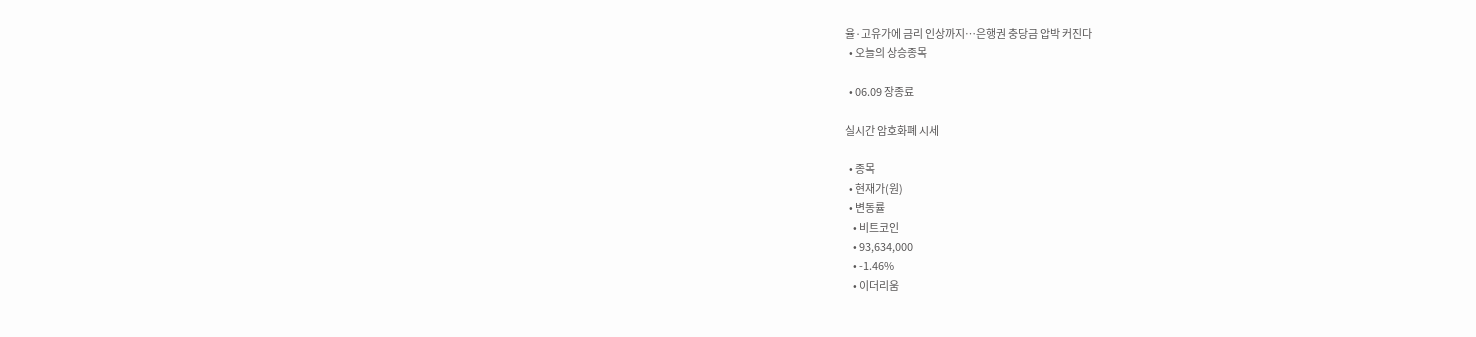율·고유가에 금리 인상까지…은행권 충당금 압박 커진다
  • 오늘의 상승종목

  • 06.09 장종료

실시간 암호화폐 시세

  • 종목
  • 현재가(원)
  • 변동률
    • 비트코인
    • 93,634,000
    • -1.46%
    • 이더리움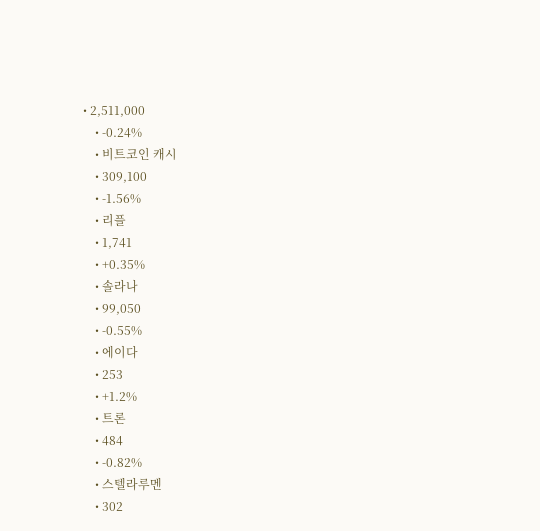• 2,511,000
    • -0.24%
    • 비트코인 캐시
    • 309,100
    • -1.56%
    • 리플
    • 1,741
    • +0.35%
    • 솔라나
    • 99,050
    • -0.55%
    • 에이다
    • 253
    • +1.2%
    • 트론
    • 484
    • -0.82%
    • 스텔라루멘
    • 302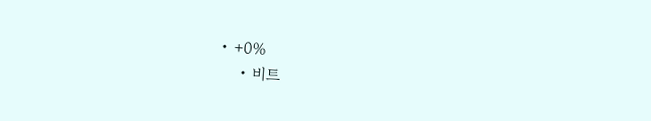• +0%
    • 비트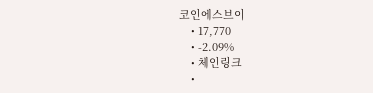코인에스브이
    • 17,770
    • -2.09%
    • 체인링크
    •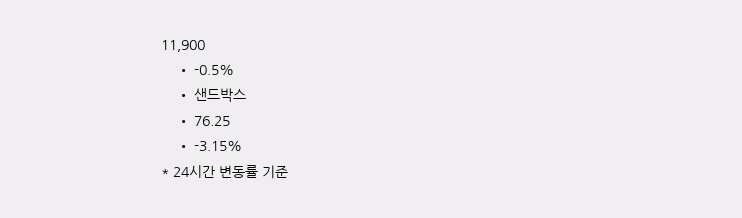11,900
    • -0.5%
    • 샌드박스
    • 76.25
    • -3.15%
* 24시간 변동률 기준